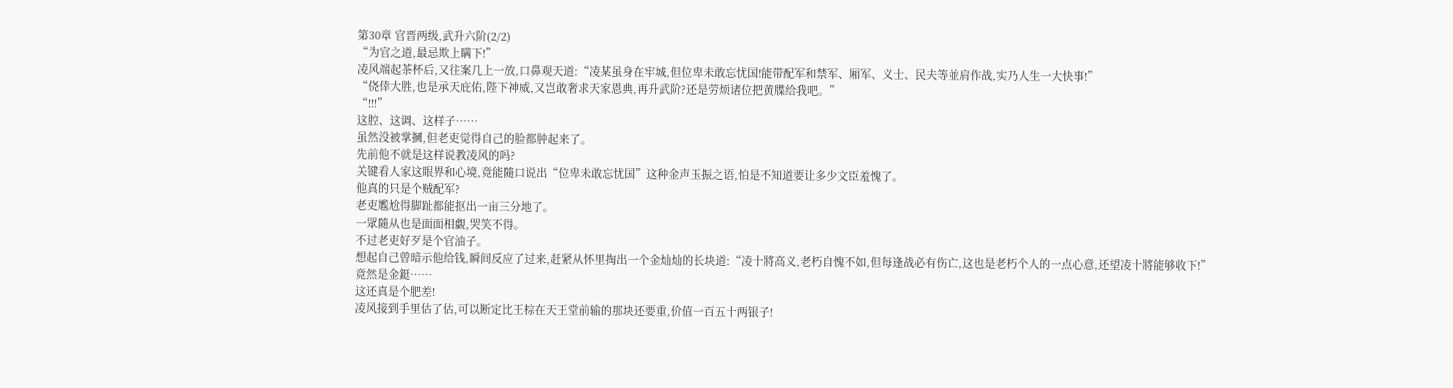第30章 官晋两级,武升六阶(2/2)
“为官之道,最忌欺上瞒下!”
凌风端起茶杯后,又往案几上一放,口鼻观天道:“凌某虽身在牢城,但位卑未敢忘忧国!能带配军和禁军、厢军、义士、民夫等並肩作战,实乃人生一大快事!”
“侥倖大胜,也是承天庇佑,陛下神威,又岂敢奢求天家恩典,再升武阶?还是劳烦诸位把黄牒给我吧。”
“!!!”
这腔、这调、这样子……
虽然没被掌摑,但老吏觉得自己的脸都肿起来了。
先前他不就是这样说教凌风的吗?
关键看人家这眼界和心境,竟能隨口说出“位卑未敢忘忧国”这种金声玉振之语,怕是不知道要让多少文臣羞愧了。
他真的只是个贼配军?
老吏尷尬得脚趾都能抠出一亩三分地了。
一眾隨从也是面面相覷,哭笑不得。
不过老吏好歹是个官油子。
想起自己曾暗示他给钱,瞬间反应了过来,赶紧从怀里掏出一个金灿灿的长块道:“凌十將高义,老朽自愧不如,但每逢战必有伤亡,这也是老朽个人的一点心意,还望凌十將能够收下!”
竟然是金鋌……
这还真是个肥差!
凌风接到手里估了估,可以断定比王棕在天王堂前输的那块还要重,价值一百五十两银子!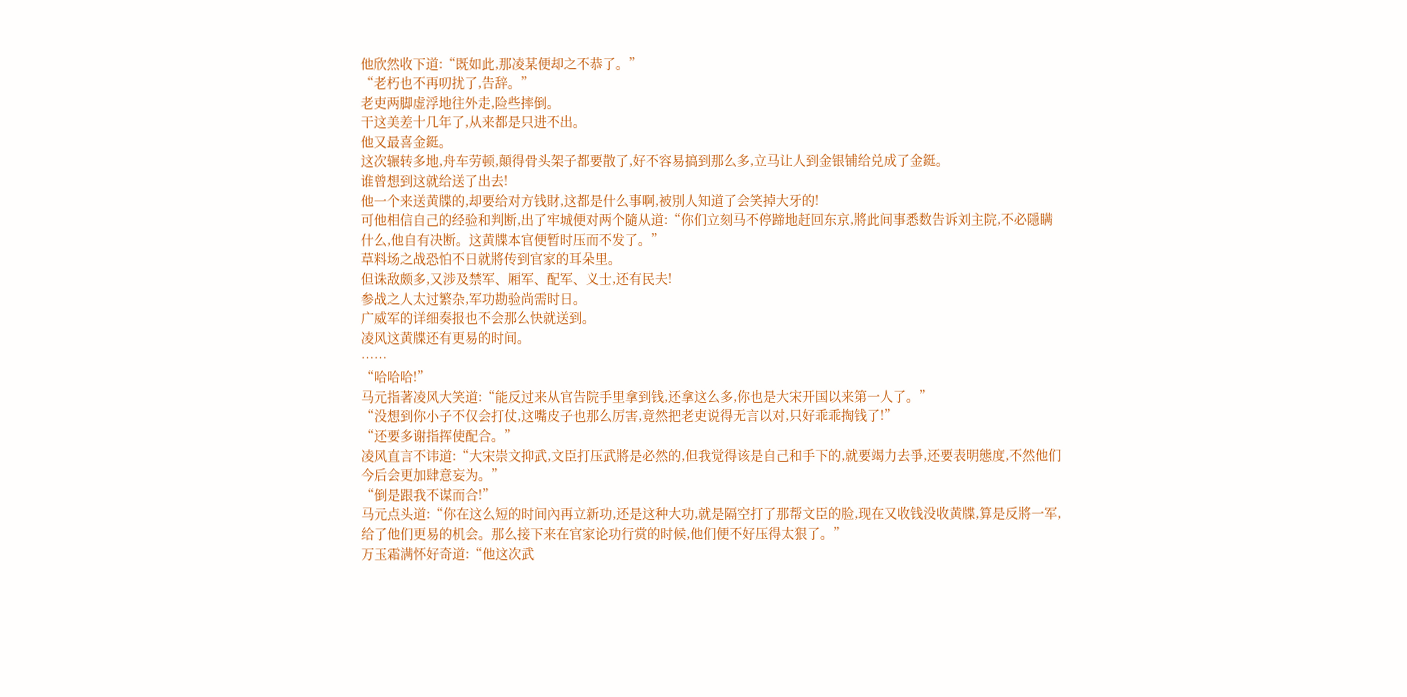他欣然收下道:“既如此,那凌某便却之不恭了。”
“老朽也不再叨扰了,告辞。”
老吏两脚虚浮地往外走,险些摔倒。
干这美差十几年了,从来都是只进不出。
他又最喜金鋌。
这次辗转多地,舟车劳顿,顛得骨头架子都要散了,好不容易搞到那么多,立马让人到金银铺给兑成了金鋌。
谁曾想到这就给送了出去!
他一个来送黄牒的,却要给对方钱財,这都是什么事啊,被別人知道了会笑掉大牙的!
可他相信自己的经验和判断,出了牢城便对两个隨从道:“你们立刻马不停蹄地赶回东京,將此间事悉数告诉刘主院,不必隱瞒什么,他自有决断。这黄牒本官便暂时压而不发了。”
草料场之战恐怕不日就將传到官家的耳朵里。
但诛敌颇多,又涉及禁军、厢军、配军、义士,还有民夫!
参战之人太过繁杂,军功勘验尚需时日。
广威军的详细奏报也不会那么快就送到。
凌风这黄牒还有更易的时间。
……
“哈哈哈!”
马元指著凌风大笑道:“能反过来从官告院手里拿到钱,还拿这么多,你也是大宋开国以来第一人了。”
“没想到你小子不仅会打仗,这嘴皮子也那么厉害,竟然把老吏说得无言以对,只好乖乖掏钱了!”
“还要多谢指挥使配合。”
凌风直言不讳道:“大宋崇文抑武,文臣打压武將是必然的,但我觉得该是自己和手下的,就要竭力去爭,还要表明態度,不然他们今后会更加肆意妄为。”
“倒是跟我不谋而合!”
马元点头道:“你在这么短的时间內再立新功,还是这种大功,就是隔空打了那帮文臣的脸,现在又收钱没收黄牒,算是反將一军,给了他们更易的机会。那么接下来在官家论功行赏的时候,他们便不好压得太狠了。”
万玉霜满怀好奇道:“他这次武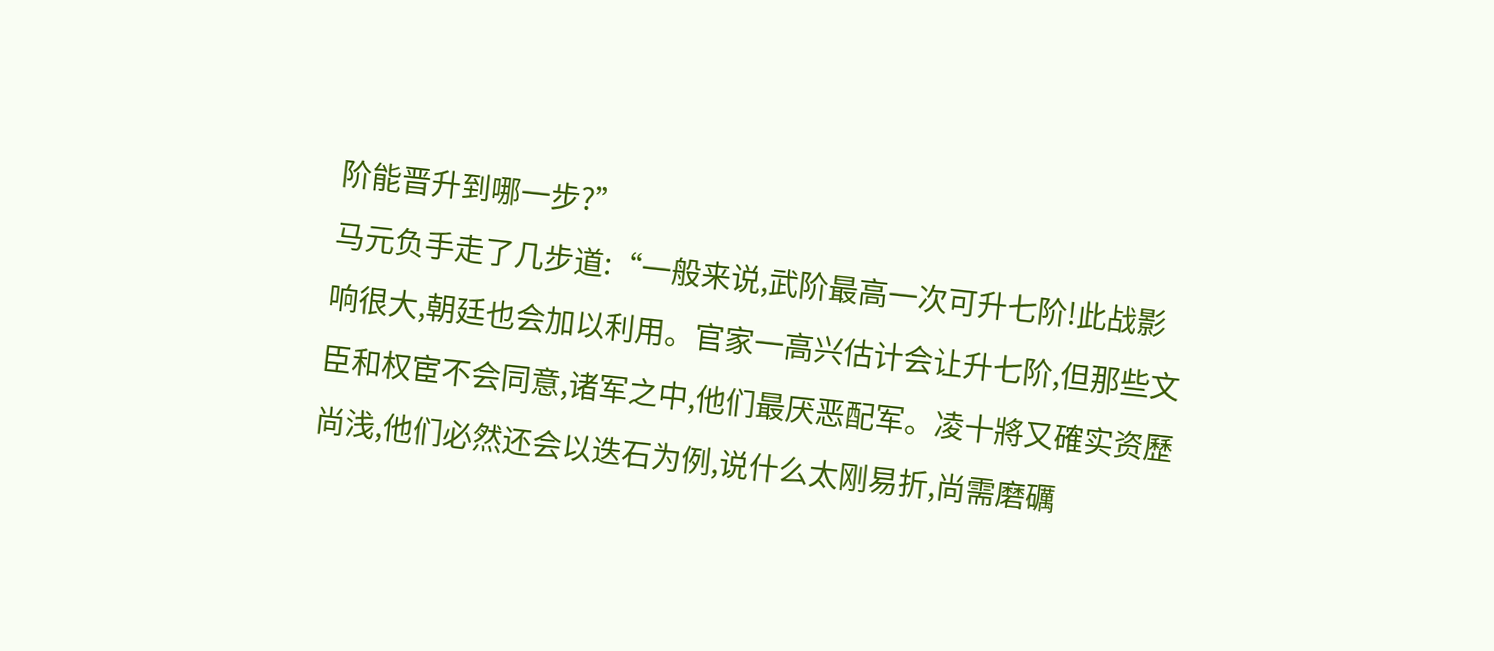阶能晋升到哪一步?”
马元负手走了几步道:“一般来说,武阶最高一次可升七阶!此战影响很大,朝廷也会加以利用。官家一高兴估计会让升七阶,但那些文臣和权宦不会同意,诸军之中,他们最厌恶配军。凌十將又確实资歷尚浅,他们必然还会以迭石为例,说什么太刚易折,尚需磨礪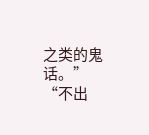之类的鬼话。”
“不出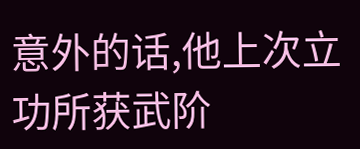意外的话,他上次立功所获武阶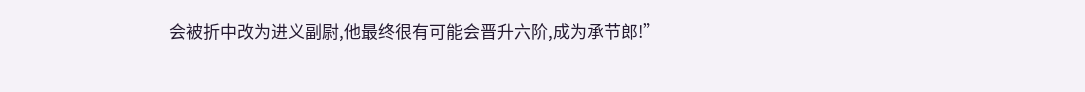会被折中改为进义副尉,他最终很有可能会晋升六阶,成为承节郎!”